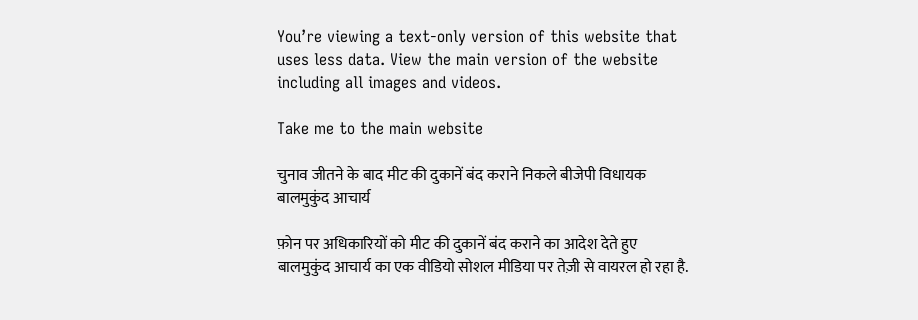You’re viewing a text-only version of this website that uses less data. View the main version of the website including all images and videos.

Take me to the main website

चुनाव जीतने के बाद मीट की दुकानें बंद कराने निकले बीजेपी विधायक बालमुकुंद आचार्य

फ़ोन पर अधिकारियों को मीट की दुकानें बंद कराने का आदेश देते हुए बालमुकुंद आचार्य का एक वीडियो सोशल मीडिया पर तेज़ी से वायरल हो रहा है.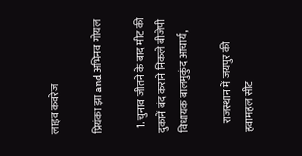लाइव कवरेज

प्रियंका झा and अभिनव गोयल

  1. चुनाव जीतने के बाद मीट की दुकानें बंद कराने निकले बीजेपी विधायक बालमुकुंद आचार्य,

    राजस्थान में जयपुर की हवामहल सीट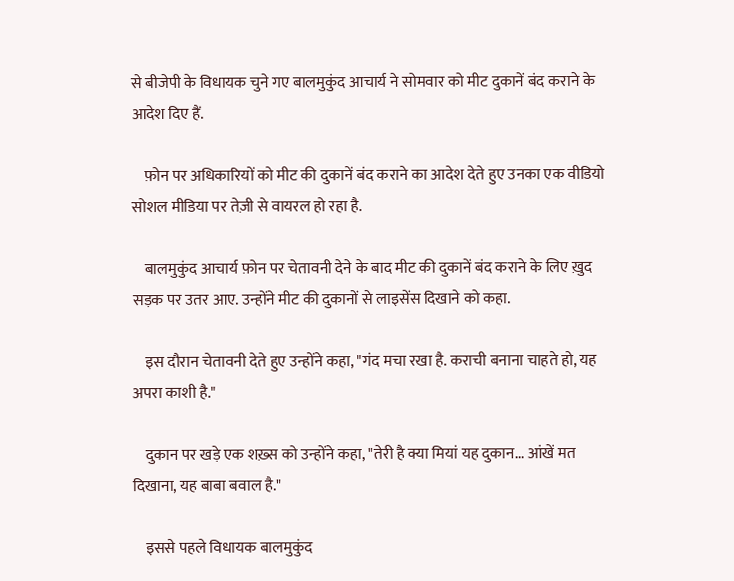से बीजेपी के विधायक चुने गए बालमुकुंद आचार्य ने सोमवार को मीट दुकानें बंद कराने के आदेश दिए हैं.

    फ़ोन पर अधिकारियों को मीट की दुकानें बंद कराने का आदेश देते हुए उनका एक वीडियो सोशल मीडिया पर तेज़ी से वायरल हो रहा है.

    बालमुकुंद आचार्य फ़ोन पर चेतावनी देने के बाद मीट की दुकानें बंद कराने के लिए ख़ुद सड़क पर उतर आए. उन्होंने मीट की दुकानों से लाइसेंस दिखाने को कहा.

    इस दौरान चेतावनी देते हुए उन्होंने कहा, "गंद मचा रखा है. कराची बनाना चाहते हो, यह अपरा काशी है."

    दुकान पर खड़े एक शख़्स को उन्होंने कहा, "तेरी है क्या मियां यह दुकान... आंखें मत दिखाना, यह बाबा बवाल है."

    इससे पहले विधायक बालमुकुंद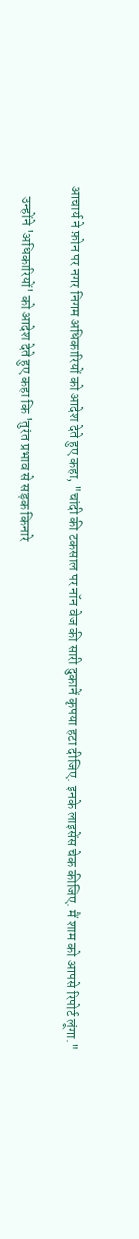आचार्य ने फ़ोन पर नगर निगम अधिकारियों को आदेश देते हुए कहा, "चांदी की टकसाल पर नॉन वेज की सारी दुकानें कृपया हटा दीजिए. इनके लाइसेंस चेक कीजिए. मैं शाम को आपसे रिपोर्ट लूंगा."

    उन्होंने 'अधिकारियों' को आदेश देते हुए कहा कि 'तुरंत प्रभाव से सड़क किनारे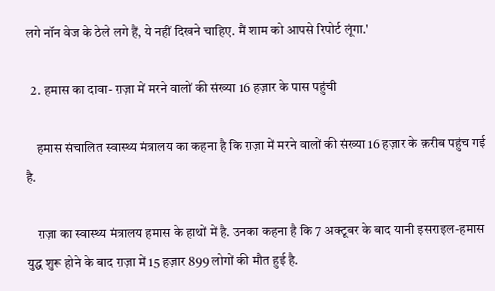लगे नॉन वेज के ठेले लगे हैं, ये नहीं दिखने चाहिए. मैं शाम को आपसे रिपोर्ट लूंगा.'

  2. हमास का दावा- ग़ज़ा में मरने वालों की संख्या 16 हज़ार के पास पहुंची

    हमास संचालित स्वास्थ्य मंत्रालय का कहना है कि ग़ज़ा में मरने वालों की संख्या 16 हज़ार के क़रीब पहुंच गई है.

    ग़ज़ा का स्वास्थ्य मंत्रालय हमास के हाथों में है. उनका कहना है कि 7 अक्टूबर के बाद यानी इसराइल-हमास युद्ध शुरू होने के बाद ग़ज़ा में 15 हज़ार 899 लोगों की मौत हुई है.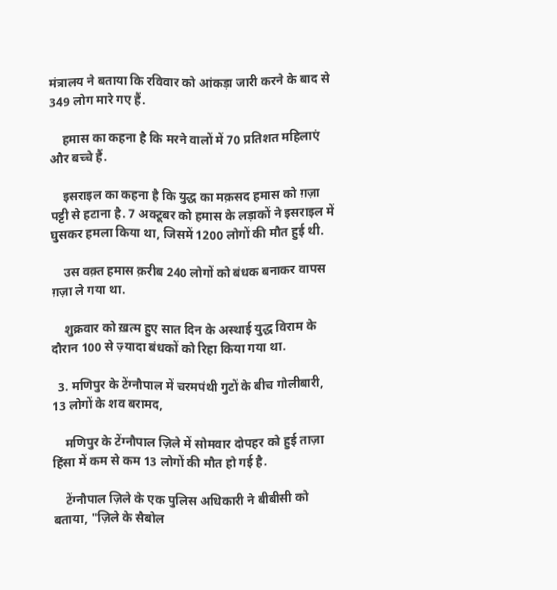मंत्रालय ने बताया कि रविवार को आंकड़ा जारी करने के बाद से 349 लोग मारे गए हैं.

    हमास का कहना है कि मरने वालों में 70 प्रतिशत महिलाएं और बच्चे हैं.

    इसराइल का कहना है कि युद्ध का मक़सद हमास को ग़ज़ा पट्टी से हटाना है. 7 अक्टूबर को हमास के लड़ाकों ने इसराइल में घुसकर हमला किया था, जिसमें 1200 लोगों की मौत हुई थी.

    उस वक़्त हमास क़रीब 240 लोगों को बंधक बनाकर वापस ग़ज़ा ले गया था.

    शुक्रवार को ख़त्म हुए सात दिन के अस्थाई युद्ध विराम के दौरान 100 से ज़्यादा बंधकों को रिहा किया गया था.

  3. मणिपुर के टेंग्नौपाल में चरमपंथी गुटों के बीच गोलीबारी, 13 लोगों के शव बरामद,

    मणिपुर के टेंग्नौपाल ज़िले में सोमवार दोपहर को हुई ताज़ा हिंसा में कम से कम 13 लोगों की मौत हो गई है.

    टेंग्नौपाल ज़िले के एक पुलिस अधिकारी ने बीबीसी को बताया, "ज़िले के सैबोल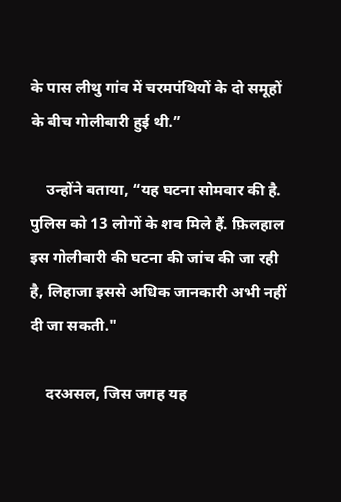के पास लीथु गांव में चरमपंथियों के दो समूहों के बीच गोलीबारी हुई थी.”

    उन्होंने बताया, “यह घटना सोमवार की है. पुलिस को 13 लोगों के शव मिले हैं. फ़िलहाल इस गोलीबारी की घटना की जांच की जा रही है, लिहाजा इससे अधिक जानकारी अभी नहीं दी जा सकती."

    दरअसल, जिस जगह यह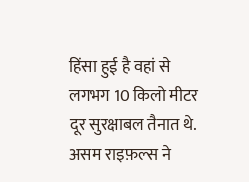हिंसा हुई है वहां से लगभग 10 किलो मीटर दूर सुरक्षाबल तैनात थे. असम राइफ़ल्स ने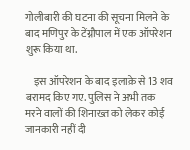गोलीबारी की घटना की सूचना मिलने के बाद मणिपुर के टेंग्नौपाल में एक ऑपरेशन शुरू किया था.

    इस ऑपरेशन के बाद इलाक़े से 13 शव बरामद किए गए. पुलिस ने अभी तक मरने वालों की शिनाख्त को लेकर कोई जानकारी नहीं दी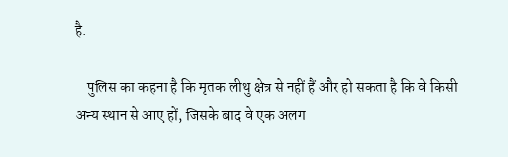है.

    पुलिस का कहना है कि मृतक लीथु क्षेत्र से नहीं हैं और हो सकता है कि वे किसी अन्य स्थान से आए हों, जिसके बाद वे एक अलग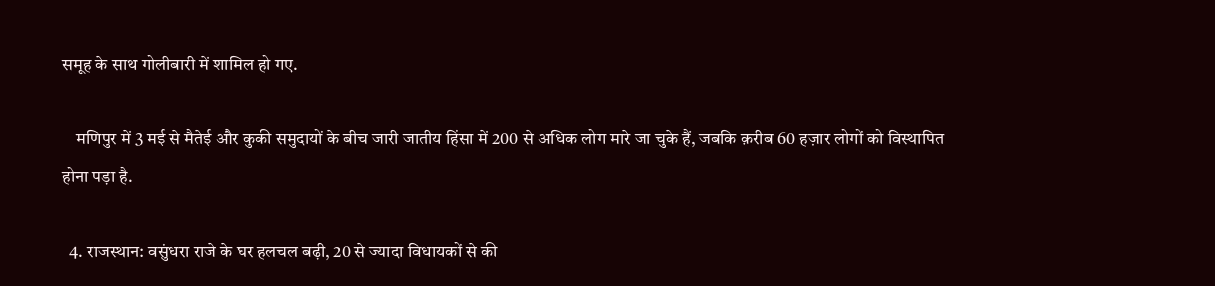समूह के साथ गोलीबारी में शामिल हो गए.

    मणिपुर में 3 मई से मैतेई और कुकी समुदायों के बीच जारी जातीय हिंसा में 200 से अधिक लोग मारे जा चुके हैं, जबकि क़रीब 60 हज़ार लोगों को विस्थापित होना पड़ा है.

  4. राजस्थान: वसुंधरा राजे के घर हलचल बढ़ी, 20 से ज्यादा विधायकों से की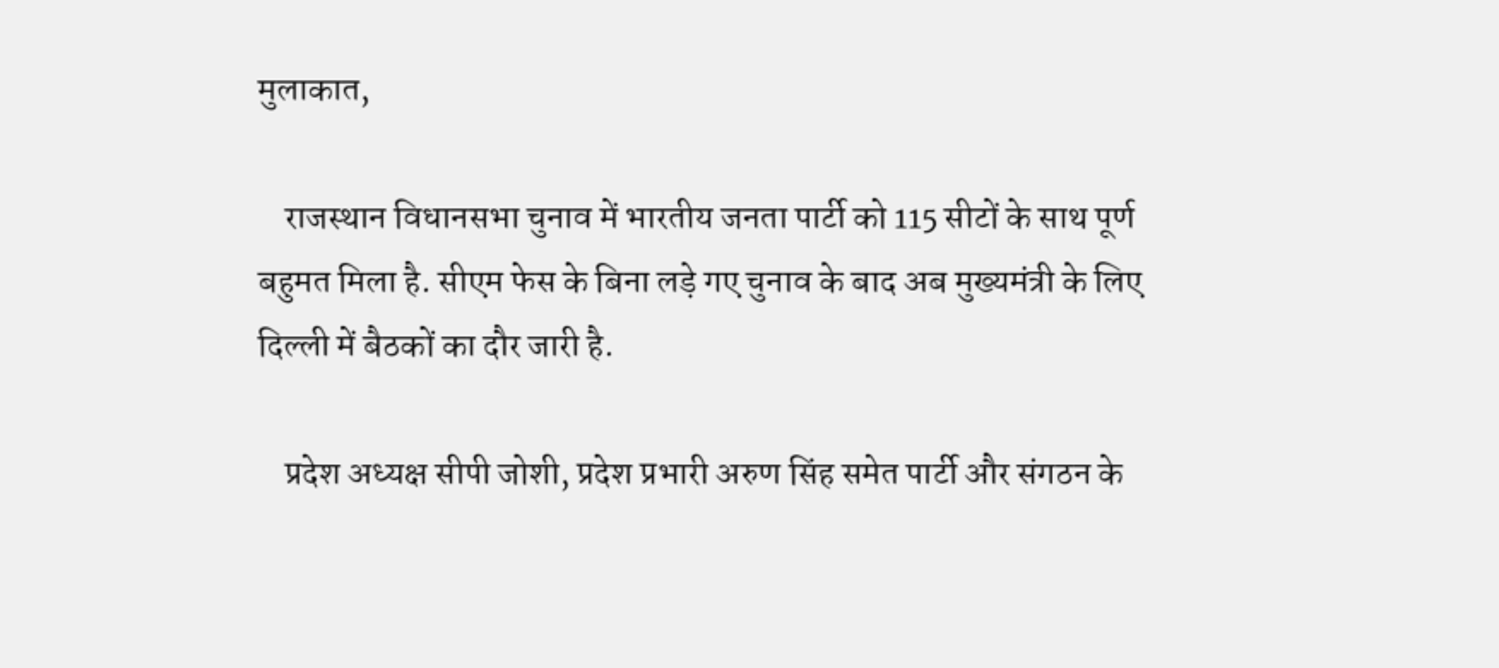मुलाकात,

    राजस्थान विधानसभा चुनाव में भारतीय जनता पार्टी को 115 सीटों के साथ पूर्ण बहुमत मिला है. सीएम फेस के बिना लड़े गए चुनाव के बाद अब मुख्यमंत्री के लिए दिल्ली में बैठकों का दौर जारी है.

    प्रदेश अध्यक्ष सीपी जोशी, प्रदेश प्रभारी अरुण सिंह समेत पार्टी और संगठन के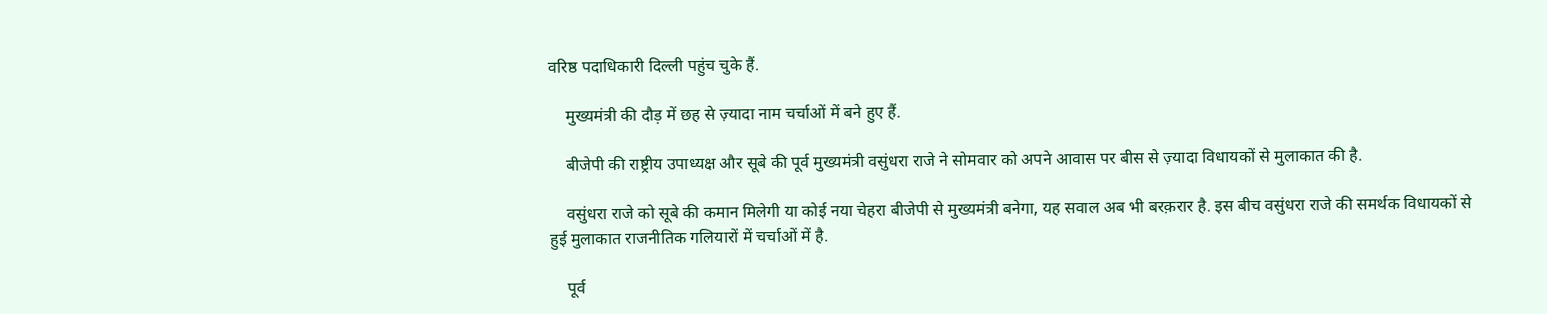वरिष्ठ पदाधिकारी दिल्ली पहुंच चुके हैं.

    मुख्यमंत्री की दौड़ में छह से ज़्यादा नाम चर्चाओं में बने हुए हैं.

    बीजेपी की राष्ट्रीय उपाध्यक्ष और सूबे की पूर्व मुख्यमंत्री वसुंधरा राजे ने सोमवार को अपने आवास पर बीस से ज़्यादा विधायकों से मुलाकात की है.

    वसुंधरा राजे को सूबे की कमान मिलेगी या कोई नया चेहरा बीजेपी से मुख्यमंत्री बनेगा, यह सवाल अब भी बरक़रार है. इस बीच वसुंधरा राजे की समर्थक विधायकों से हुई मुलाकात राजनीतिक गलियारों में चर्चाओं में है.

    पूर्व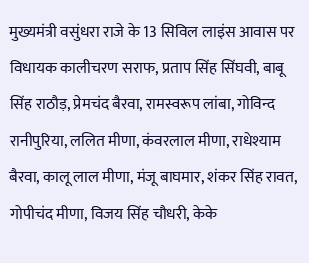मुख्यमंत्री वसुंधरा राजे के 13 सिविल लाइंस आवास पर विधायक कालीचरण सराफ, प्रताप सिंह सिंघवी, बाबू सिंह राठौड़, प्रेमचंद बैरवा, रामस्वरूप लांबा, गोविन्द रानीपुरिया, ललित मीणा, कंवरलाल मीणा, राधेश्याम बैरवा, कालू लाल मीणा, मंजू बाघमार, शंकर सिंह रावत, गोपीचंद मीणा, विजय सिंह चौधरी, केके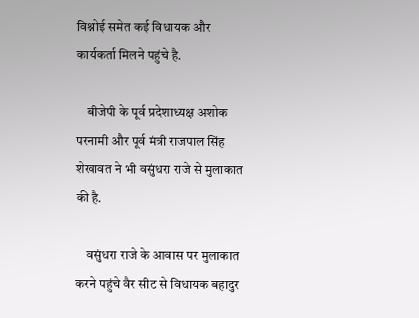विश्नोई समेत कई विधायक और कार्यकर्ता मिलने पहुंचे है.

    बीजेपी के पूर्व प्रदेशाध्यक्ष अशोक परनामी और पूर्व मंत्री राजपाल सिंह शेखावत ने भी वसुंधरा राजे से मुलाकात की है.

    वसुंधरा राजे के आवास पर मुलाकात करने पहुंचे वैर सीट से विधायक बहादुर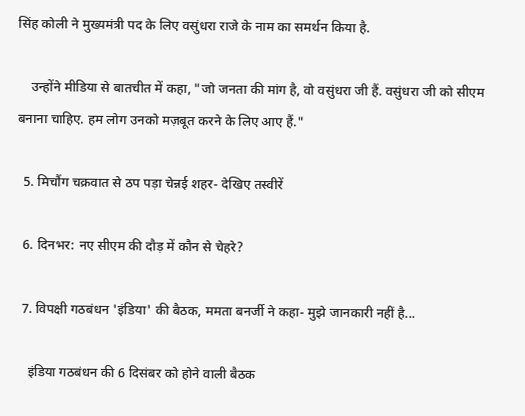सिंह कोली ने मुख्यमंत्री पद के लिए वसुंधरा राजे के नाम का समर्थन किया है.

    उन्होंने मीडिया से बातचीत में कहा, "जो जनता की मांग है, वो वसुंधरा जी हैं. वसुंधरा जी को सीएम बनाना चाहिए. हम लोग उनको मज़बूत करने के लिए आए हैं."

  5. मिचौंग चक्रवात से ठप पड़ा चेन्नई शहर- देखिए तस्वीरें

  6. दिनभर: नए सीएम की दौड़ में कौन से चेहरे?

  7. विपक्षी गठबंधन 'इंडिया' की बैठक, ममता बनर्जी ने कहा- मुझे जानकारी नहीं है...

    इंडिया गठबंधन की 6 दिसंबर को होने वाली बैठक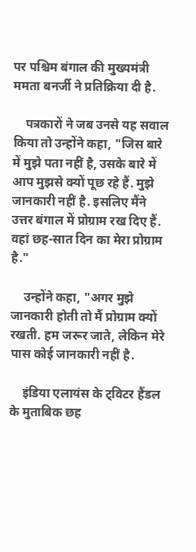पर पश्चिम बंगाल की मुख्यमंत्री ममता बनर्जी ने प्रतिक्रिया दी है.

    पत्रकारों ने जब उनसे यह सवाल किया तो उन्होंने कहा, "जिस बारे में मुझे पता नहीं है, उसके बारे में आप मुझसे क्यों पूछ रहे हैं. मुझे जानकारी नहीं है. इसलिए मैंने उत्तर बंगाल में प्रोग्राम रख दिए हैं. वहां छह-सात दिन का मेरा प्रोग्राम है."

    उन्होंने कहा, "अगर मुझे जानकारी होती तो मैं प्रोग्राम क्यों रखती. हम जरूर जाते, लेकिन मेरे पास कोई जानकारी नहीं है.

    इंडिया एलायंस के ट्विटर हैंडल के मुताबिक छह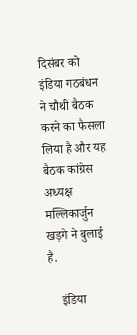दिसंबर को इंडिया गठबंधन ने चौथी बैठक करने का फैसला लिया है और यह बैठक कांग्रेस अध्यक्ष मल्लिकार्जुन खड़गे ने बुलाई है.

    इंडिया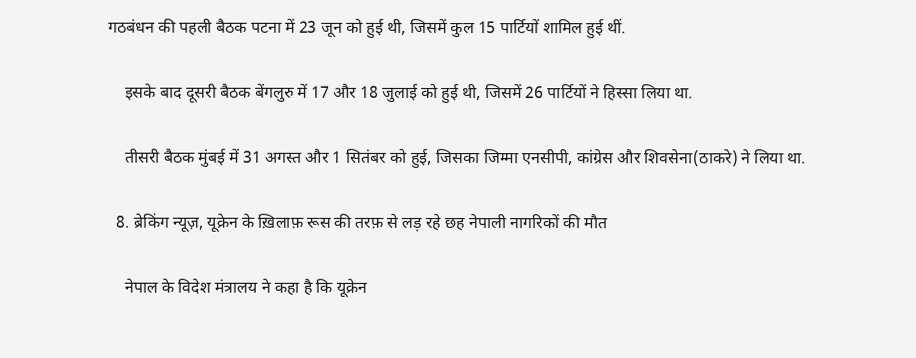गठबंधन की पहली बैठक पटना में 23 जून को हुई थी, जिसमें कुल 15 पार्टियों शामिल हुई थीं.

    इसके बाद दूसरी बैठक बेंगलुरु में 17 और 18 जुलाई को हुई थी, जिसमें 26 पार्टियों ने हिस्सा लिया था.

    तीसरी बैठक मुंबई में 31 अगस्त और 1 सितंबर को हुई, जिसका जिम्मा एनसीपी, कांग्रेस और शिवसेना(ठाकरे) ने लिया था.

  8. ब्रेकिंग न्यूज़, यूक्रेन के ख़िलाफ़ रूस की तरफ़ से लड़ रहे छह नेपाली नागरिकों की मौत

    नेपाल के विदेश मंत्रालय ने कहा है कि यूक्रेन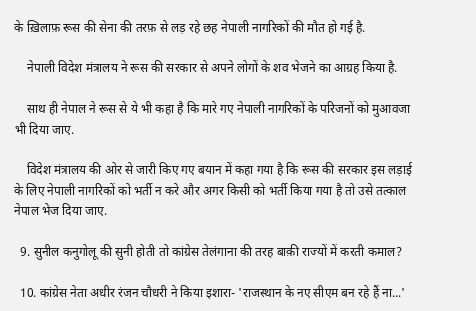के ख़िलाफ़ रूस की सेना की तरफ़ से लड़ रहे छह नेपाली नागरिकों की मौत हो गई है.

    नेपाली विदेश मंत्रालय ने रूस की सरकार से अपने लोगों के शव भेजने का आग्रह किया है.

    साथ ही नेपाल ने रूस से ये भी कहा है कि मारे गए नेपाली नागरिकों के परिजनों को मुआवजा भी दिया जाए.

    विदेश मंत्रालय की ओर से जारी किए गए बयान में कहा गया है कि रूस की सरकार इस लड़ाई के लिए नेपाली नागरिकों को भर्ती न करे और अगर किसी को भर्ती किया गया है तो उसे तत्काल नेपाल भेज दिया जाए.

  9. सुनील कनुगोलू की सुनी होती तो कांग्रेस तेलंगाना की तरह बाक़ी राज्यों में करती कमाल?

  10. कांग्रेस नेता अधीर रंजन चौधरी ने किया इशारा- 'राजस्थान के नए सीएम बन रहे हैं ना...'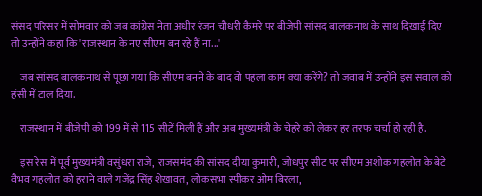संसद परिसर में सोमवार को जब कांग्रेस नेता अधीर रंजन चौधरी कैमरे पर बीजेपी सांसद बालकनाथ के साथ दिखाई दिए तो उन्होंने कहा कि 'राजस्थान के नए सीएम बन रहे हैं ना...'

    जब सांसद बालकनाथ से पूछा गया कि सीएम बनने के बाद वो पहला काम क्या करेंगे? तो जवाब में उन्होंने इस सवाल को हंसी में टाल दिया.

    राजस्थान में बीजेपी को 199 में से 115 सीटें मिली हैं और अब मुख्यमंत्री के चेहरे को लेकर हर तरफ चर्चा हो रही है.

    इस रेस में पूर्व मुख्यमंत्री वसुंधरा राजे, राजसमंद की सांसद दीया कुमारी, जोधपुर सीट पर सीएम अशोक गहलोत के बेटे वैभव गहलोत को हराने वाले गजेंद्र सिंह शेखावत, लोकसभा स्पीकर ओम बिरला,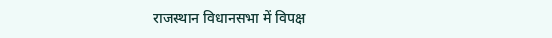राजस्थान विधानसभा में विपक्ष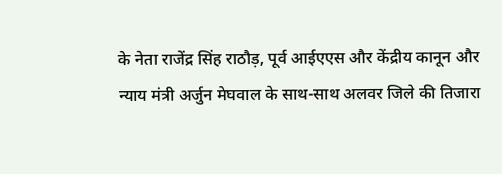के नेता राजेंद्र सिंह राठौड़, पूर्व आईएएस और केंद्रीय कानून और न्याय मंत्री अर्जुन मेघवाल के साथ-साथ अलवर जिले की तिजारा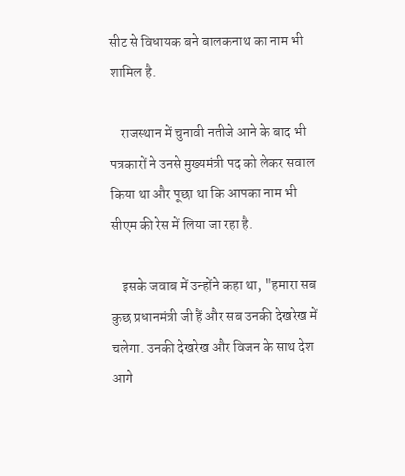सीट से विधायक बने बालकनाथ का नाम भी शामिल है.

    राजस्थान में चुनावी नतीजे आने के बाद भी पत्रकारों ने उनसे मुख्यमंत्री पद को लेकर सवाल किया था और पूछा था कि आपका नाम भी सीएम की रेस में लिया जा रहा है.

    इसके जवाब में उन्होंने कहा था, "हमारा सब कुछ प्रधानमंत्री जी हैं और सब उनकी देखरेख में चलेगा. उनकी देखरेख और विजन के साथ देश आगे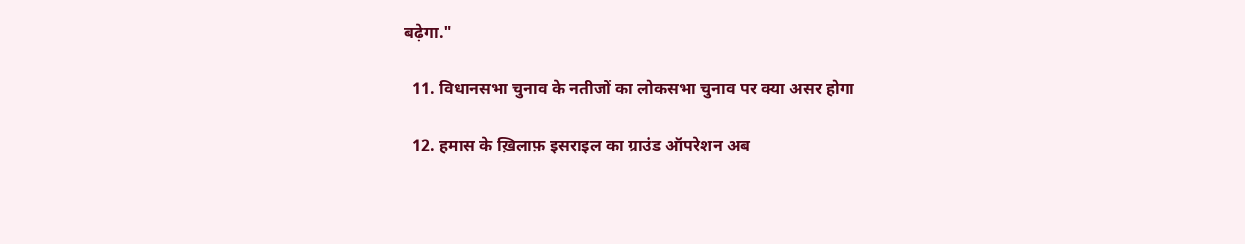बढ़ेगा."

  11. विधानसभा चुनाव के नतीजों का लोकसभा चुनाव पर क्या असर होगा

  12. हमास के ख़िलाफ़ इसराइल का ग्राउंड ऑपरेशन अब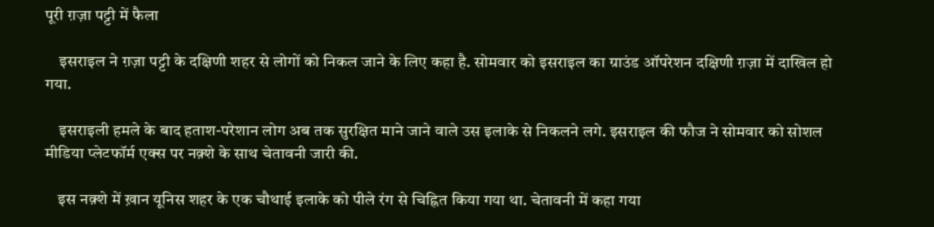पूरी ग़ज़ा पट्टी में फैला

    इसराइल ने ग़ज़ा पट्टी के दक्षिणी शहर से लोगों को निकल जाने के लिए कहा है. सोमवार को इसराइल का ग्राउंड ऑपरेशन दक्षिणी ग़ज़ा में दाखिल हो गया.

    इसराइली हमले के बाद हताश-परेशान लोग अब तक सुरक्षित माने जाने वाले उस इलाके से निकलने लगे. इसराइल की फौज ने सोमवार को सोशल मीडिया प्लेटफॉर्म एक्स पर नक़्शे के साथ चेतावनी जारी की.

    इस नक़्शे में ख़ान यूनिस शहर के एक चौथाई इलाके को पीले रंग से चिह्नित किया गया था. चेतावनी में कहा गया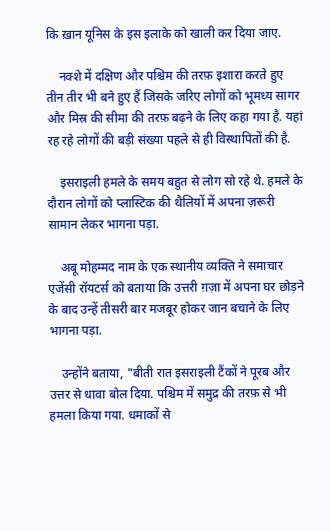कि ख़ान यूनिस के इस इलाके को खाली कर दिया जाए.

    नक्शे में दक्षिण और पश्चिम की तरफ़ इशारा करते हुए तीन तीर भी बने हुए हैं जिसके जरिए लोगों को भूमध्य सागर और मिस्र की सीमा की तरफ़ बढ़ने के लिए कहा गया है. यहां रह रहे लोगों की बड़ी संख्या पहले से ही विस्थापितों की है.

    इसराइली हमले के समय बहुत से लोग सो रहे थे. हमले के दौरान लोगों को प्लास्टिक की थैलियों में अपना ज़रूरी सामान लेकर भागना पड़ा.

    अबू मोहम्मद नाम के एक स्थानीय व्यक्ति ने समाचार एजेंसी रॉयटर्स को बताया कि उत्तरी ग़ज़ा में अपना घर छोड़ने के बाद उन्हें तीसरी बार मजबूर होकर जान बचाने के लिए भागना पड़ा.

    उन्होंने बताया, "बीती रात इसराइली टैंकों ने पूरब और उत्तर से धावा बोल दिया. पश्चिम में समुद्र की तरफ़ से भी हमला किया गया. धमाकों से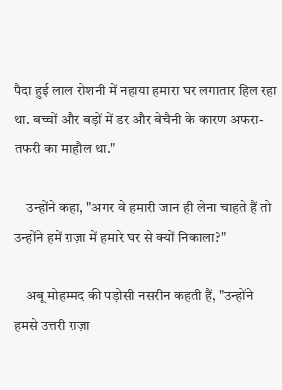पैदा हुई लाल रोशनी में नहाया हमारा घर लगातार हिल रहा था. बच्चों और बड़ों में डर और बेचैनी के कारण अफरा-तफरी का माहौल था."

    उन्होंने कहा, "अगर वे हमारी जान ही लेना चाहते हैं तो उन्होंने हमें ग़ज़ा में हमारे घर से क्यों निकाला?"

    अबू मोहम्मद की पड़ोसी नसरीन कहती हैं, "उन्होंने हमसे उत्तरी ग़ज़ा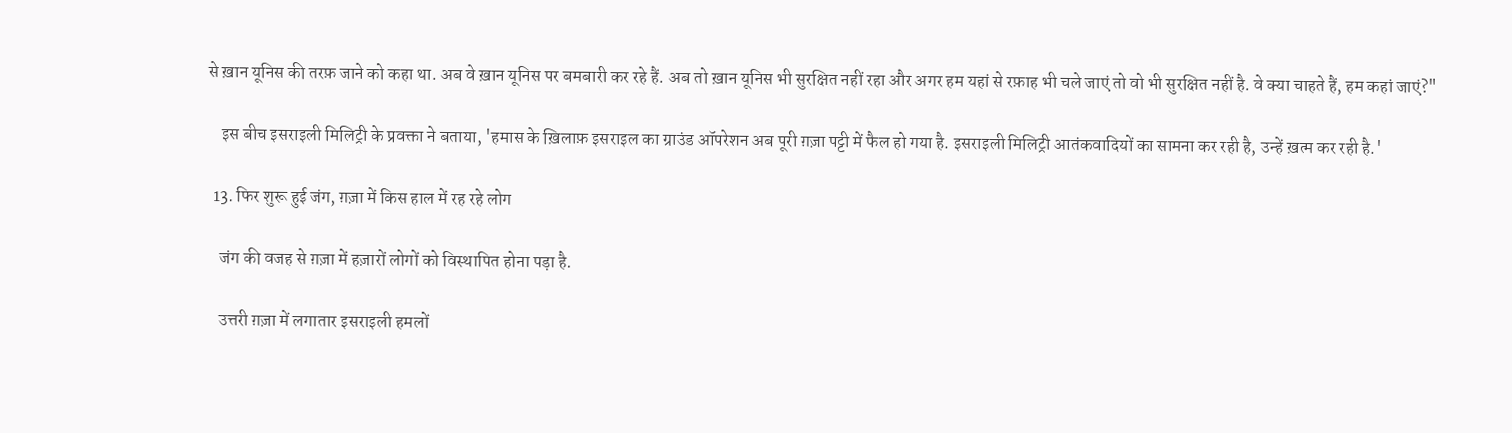से ख़ान यूनिस की तरफ़ जाने को कहा था. अब वे ख़ान यूनिस पर बमबारी कर रहे हैं. अब तो ख़ान यूनिस भी सुरक्षित नहीं रहा और अगर हम यहां से रफ़ाह भी चले जाएं तो वो भी सुरक्षित नहीं है. वे क्या चाहते हैं, हम कहां जाएं?"

    इस बीच इसराइली मिलिट्री के प्रवक्ता ने बताया, 'हमास के ख़िलाफ़ इसराइल का ग्राउंड ऑपरेशन अब पूरी ग़ज़ा पट्टी में फैल हो गया है. इसराइली मिलिट्री आतंकवादियों का सामना कर रही है, उन्हें ख़त्म कर रही है.'

  13. फिर शुरू हुई जंग, ग़ज़ा में किस हाल में रह रहे लोग

    जंग की वजह से ग़ज़ा में हज़ारों लोगों को विस्थापित होना पड़ा है.

    उत्तरी ग़ज़ा में लगातार इसराइली हमलों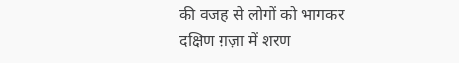की वजह से लोगों को भागकर दक्षिण ग़ज़ा में शरण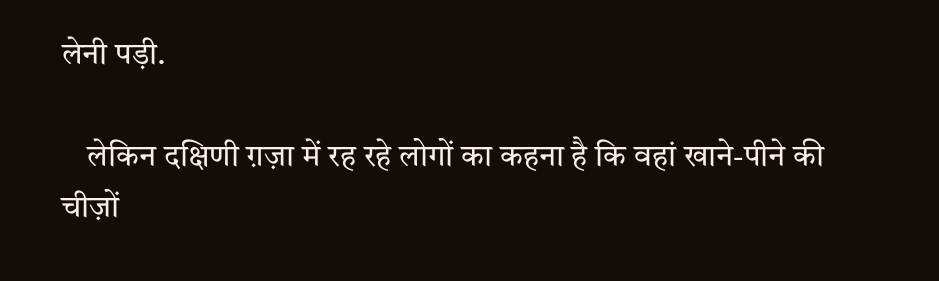लेनी पड़ी.

    लेकिन दक्षिणी ग़ज़ा में रह रहे लोगों का कहना है कि वहां खाने-पीने की चीज़ों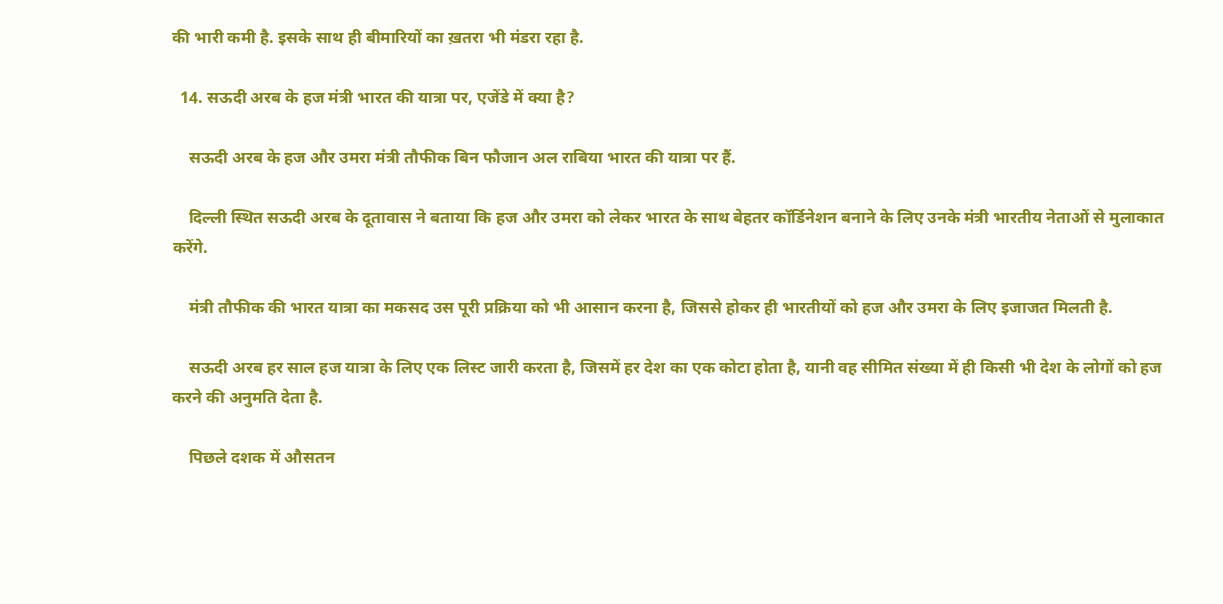की भारी कमी है. इसके साथ ही बीमारियों का ख़तरा भी मंडरा रहा है.

  14. सऊदी अरब के हज मंत्री भारत की यात्रा पर, एजेंडे में क्या है?

    सऊदी अरब के हज और उमरा मंत्री तौफीक बिन फौजान अल राबिया भारत की यात्रा पर हैं.

    दिल्ली स्थित सऊदी अरब के दूतावास ने बताया कि हज और उमरा को लेकर भारत के साथ बेहतर कॉर्डिनेशन बनाने के लिए उनके मंत्री भारतीय नेताओं से मुलाकात करेंगे.

    मंत्री तौफीक की भारत यात्रा का मकसद उस पूरी प्रक्रिया को भी आसान करना है, जिससे होकर ही भारतीयों को हज और उमरा के लिए इजाजत मिलती है.

    सऊदी अरब हर साल हज यात्रा के लिए एक लिस्ट जारी करता है, जिसमें हर देश का एक कोटा होता है, यानी वह सीमित संख्या में ही किसी भी देश के लोगों को हज करने की अनुमति देता है.

    पिछले दशक में औसतन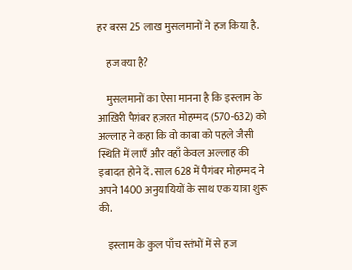हर बरस 25 लाख मुसलमानों ने हज किया है.

    हज क्या है?

    मुसलमानों का ऐसा मानना है कि इस्लाम के आख़िरी पैग़ंबर हज़रत मोहम्मद (570-632) को अल्लाह ने कहा कि वो काबा को पहले जैसी स्थिति में लाएँ और वहाँ केवल अल्लाह की इबादत होने दें. साल 628 में पैगंबर मोहम्मद ने अपने 1400 अनुयायियों के साथ एक यात्रा शुरू की.

    इस्लाम के कुल पाँच स्तंभों में से हज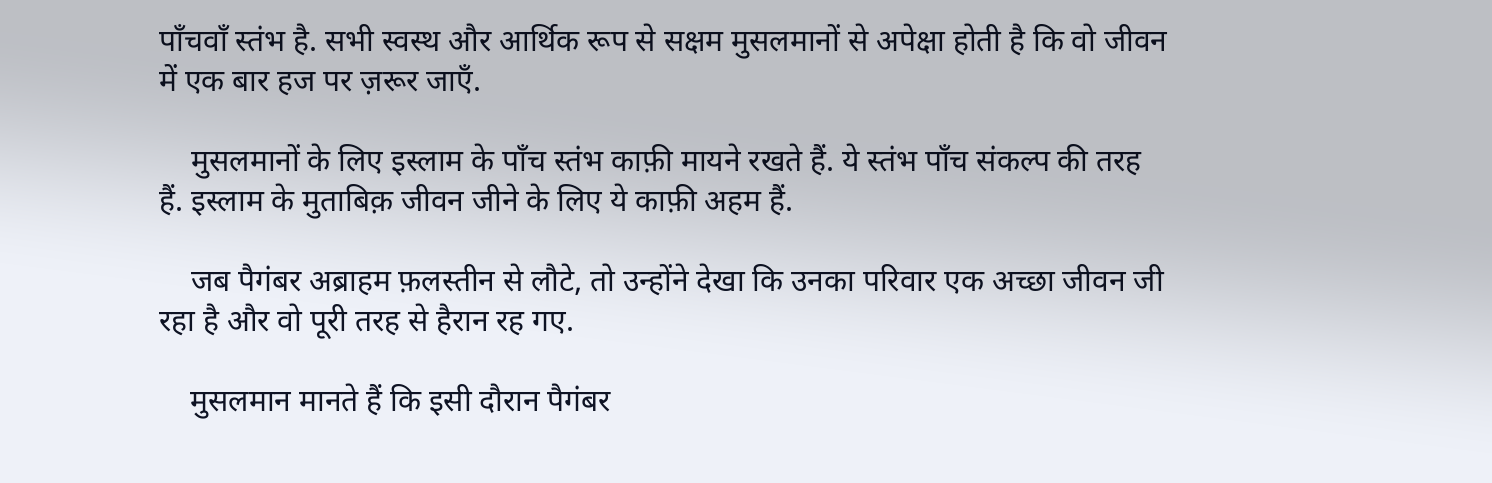पाँचवाँ स्तंभ है. सभी स्वस्थ और आर्थिक रूप से सक्षम मुसलमानों से अपेक्षा होती है कि वो जीवन में एक बार हज पर ज़रूर जाएँ.

    मुसलमानों के लिए इस्लाम के पाँच स्तंभ काफ़ी मायने रखते हैं. ये स्तंभ पाँच संकल्प की तरह हैं. इस्लाम के मुताबिक़ जीवन जीने के लिए ये काफ़ी अहम हैं.

    जब पैगंबर अब्राहम फ़लस्तीन से लौटे, तो उन्होंने देखा कि उनका परिवार एक अच्छा जीवन जी रहा है और वो पूरी तरह से हैरान रह गए.

    मुसलमान मानते हैं कि इसी दौरान पैगंबर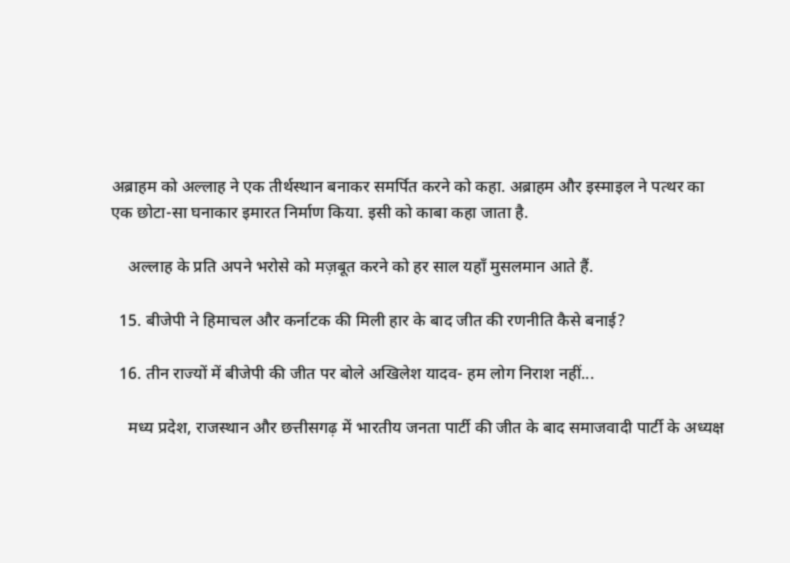अब्राहम को अल्लाह ने एक तीर्थस्थान बनाकर समर्पित करने को कहा. अब्राहम और इस्माइल ने पत्थर का एक छोटा-सा घनाकार इमारत निर्माण किया. इसी को काबा कहा जाता है.

    अल्लाह के प्रति अपने भरोसे को मज़बूत करने को हर साल यहाँ मुसलमान आते हैं.

  15. बीजेपी ने हिमाचल और कर्नाटक की मिली हार के बाद जीत की रणनीति कैसे बनाई?

  16. तीन राज्यों में बीजेपी की जीत पर बोले अखिलेश यादव- हम लोग निराश नहीं...

    मध्य प्रदेश, राजस्थान और छत्तीसगढ़ में भारतीय जनता पार्टी की जीत के बाद समाजवादी पार्टी के अध्यक्ष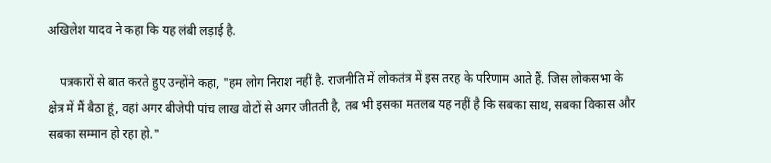अखिलेश यादव ने कहा कि यह लंबी लड़ाई है.

    पत्रकारों से बात करते हुए उन्होंने कहा, "हम लोग निराश नहीं है. राजनीति में लोकतंत्र में इस तरह के परिणाम आते हैं. जिस लोकसभा के क्षेत्र में मैं बैठा हूं, वहां अगर बीजेपी पांच लाख वोटों से अगर जीतती है, तब भी इसका मतलब यह नहीं है कि सबका साथ, सबका विकास और सबका सम्मान हो रहा हो."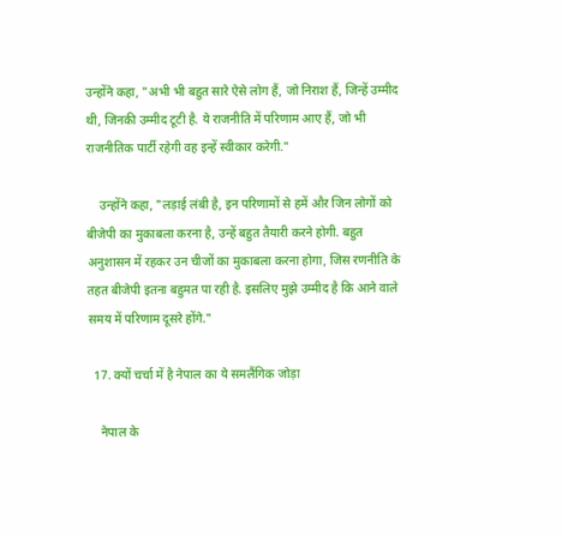उन्होंने कहा, "अभी भी बहुत सारे ऐसे लोग हैं, जो निराश हैं, जिन्हें उम्मीद थी, जिनकी उम्मीद टूटी है. ये राजनीति में परिणाम आए हैं, जो भी राजनीतिक पार्टी रहेगी वह इन्हें स्वीकार करेगी."

    उन्होंने कहा, "लड़ाई लंबी है, इन परिणामों से हमें और जिन लोगों को बीजेपी का मुकाबला करना है, उन्हें बहुत तैयारी करने होगी. बहुत अनुशासन में रहकर उन चीजों का मुकाबला करना होगा, जिस रणनीति के तहत बीजेपी इतना बहुमत पा रही है. इसलिए मुझे उम्मीद है कि आने वाले समय में परिणाम दूसरे होंगे."

  17. क्यों चर्चा में है नेपाल का ये समलैंगिक जोड़ा

    नेपाल के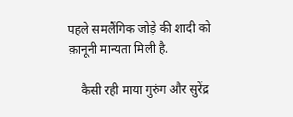पहले समलैंगिक जोड़े की शादी को क़ानूनी मान्यता मिली है.

    कैसी रही माया गुरुंग और सुरेंद्र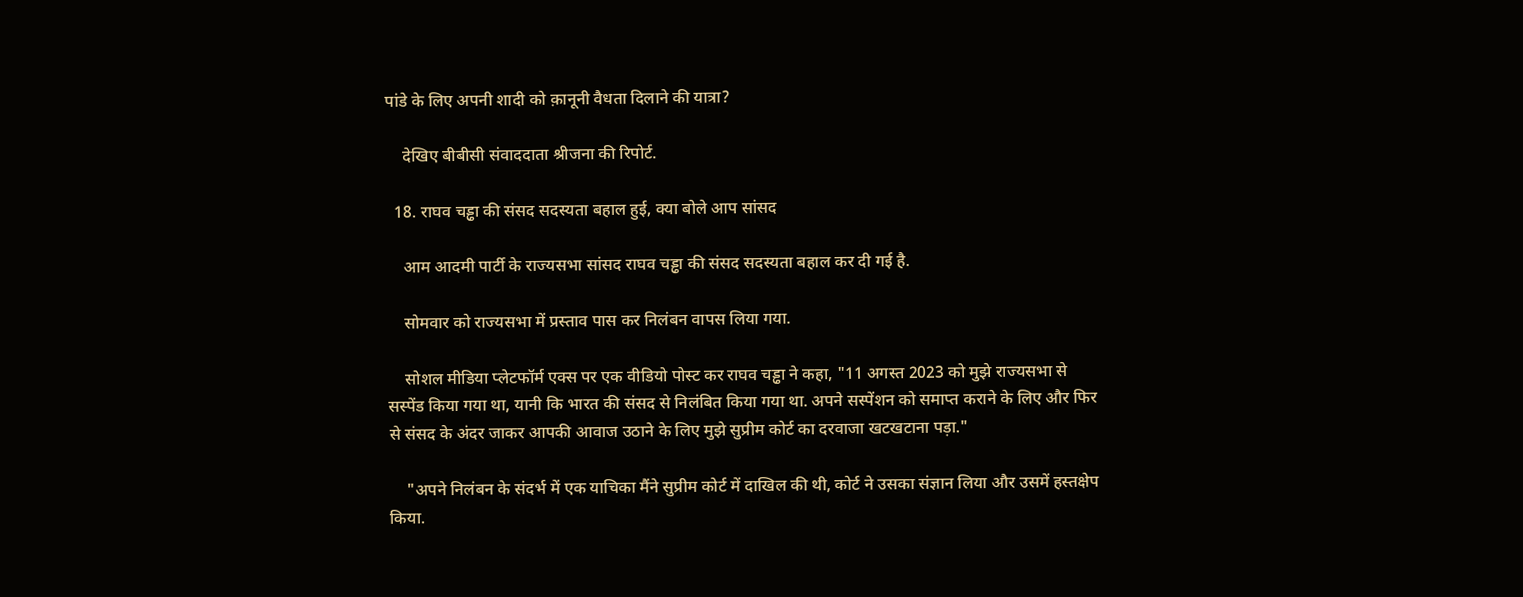पांडे के लिए अपनी शादी को क़ानूनी वैधता दिलाने की यात्रा?

    देखिए बीबीसी संवाददाता श्रीजना की रिपोर्ट.

  18. राघव चड्ढा की संसद सदस्यता बहाल हुई, क्या बोले आप सांसद

    आम आदमी पार्टी के राज्यसभा सांसद राघव चड्ढा की संसद सदस्यता बहाल कर दी गई है.

    सोमवार को राज्यसभा में प्रस्ताव पास कर निलंबन वापस लिया गया.

    सोशल मीडिया प्लेटफॉर्म एक्स पर एक वीडियो पोस्ट कर राघव चड्ढा ने कहा, "11 अगस्त 2023 को मुझे राज्यसभा से सस्पेंड किया गया था, यानी कि भारत की संसद से निलंबित किया गया था. अपने सस्पेंशन को समाप्त कराने के लिए और फिर से संसद के अंदर जाकर आपकी आवाज उठाने के लिए मुझे सुप्रीम कोर्ट का दरवाजा खटखटाना पड़ा."

    "अपने निलंबन के संदर्भ में एक याचिका मैंने सुप्रीम कोर्ट में दाखिल की थी, कोर्ट ने उसका संज्ञान लिया और उसमें हस्तक्षेप किया.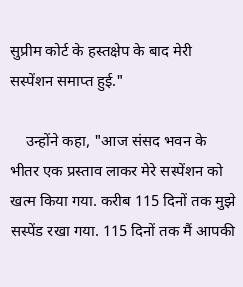सुप्रीम कोर्ट के हस्तक्षेप के बाद मेरी सस्पेंशन समाप्त हुई."

    उन्होंने कहा, "आज संसद भवन के भीतर एक प्रस्ताव लाकर मेरे सस्पेंशन को खत्म किया गया. करीब 115 दिनों तक मुझे सस्पेंड रखा गया. 115 दिनों तक मैं आपकी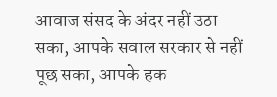आवाज संसद के अंदर नहीं उठा सका, आपके सवाल सरकार से नहीं पूछ सका, आपके हक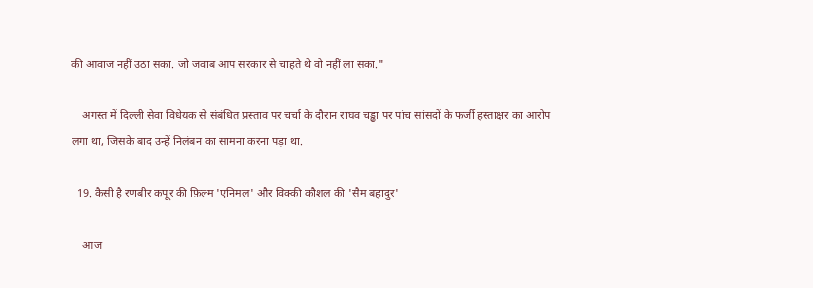की आवाज नहीं उठा सका. जो जवाब आप सरकार से चाहते थे वो नहीं ला सका."

    अगस्त में दिल्ली सेवा विधेयक से संबंधित प्रस्ताव पर चर्चा के दौरान राघव चड्ढा पर पांच सांसदों के फर्जी हस्ताक्षर का आरोप लगा था, जिसके बाद उन्हें निलंबन का सामना करना पड़ा था.

  19. कैसी है रणबीर कपूर की फ़िल्म 'एनिमल' और विक्की कौशल की 'सैम बहादुर'

    आज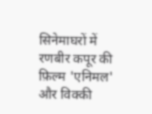सिनेमाघरों में रणबीर कपूर की फ़िल्म 'एनिमल' और विक्की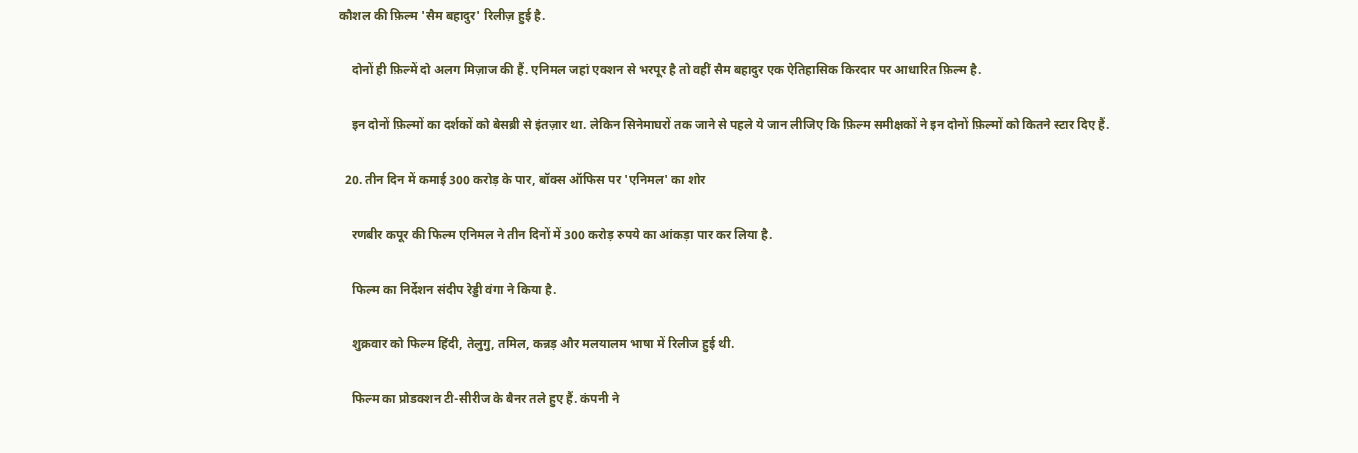कौशल की फ़िल्म 'सैम बहादुर' रिलीज़ हुई है.

    दोनों ही फ़िल्में दो अलग मिज़ाज की हैं. एनिमल जहां एक्शन से भरपूर है तो वहीं सैम बहादुर एक ऐतिहासिक किरदार पर आधारित फ़िल्म है.

    इन दोनों फ़िल्मों का दर्शकों को बेसब्री से इंतज़ार था. लेकिन सिनेमाघरों तक जाने से पहले ये जान लीजिए कि फ़िल्म समीक्षकों ने इन दोनों फ़िल्मों को कितने स्टार दिए हैं.

  20. तीन दिन में कमाई 300 करोड़ के पार, बॉक्स ऑफिस पर 'एनिमल' का शोर

    रणबीर कपूर की फिल्म एनिमल ने तीन दिनों में 300 करोड़ रुपये का आंकड़ा पार कर लिया है.

    फिल्म का निर्देशन संदीप रेड्डी वंगा ने किया है.

    शुक्रवार को फिल्म हिंदी, तेलुगु, तमिल, कन्नड़ और मलयालम भाषा में रिलीज हुई थी.

    फिल्म का प्रोडक्शन टी-सीरीज के बैनर तले हुए हैं. कंपनी ने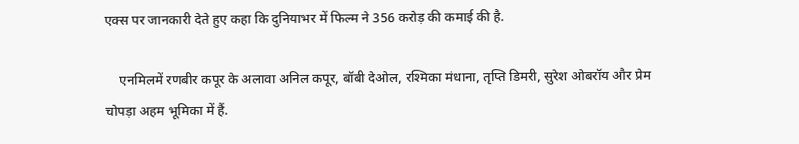एक्स पर जानकारी देते हुए कहा कि दुनियाभर में फिल्म ने 356 करोड़ की कमाई की है.

    एनमिलमें रणबीर कपूर के अलावा अनिल कपूर, बॉबी देओल, रश्मिका मंधाना, तृप्ति डिमरी, सुरेश ओबरॉय और प्रेम चोपड़ा अहम भूमिका में हैं.